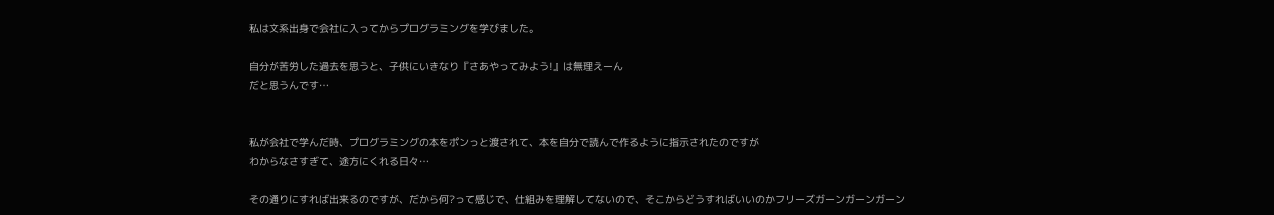私は文系出身で会社に入ってからプログラミングを学びました。

自分が苦労した過去を思うと、子供にいきなり『さあやってみよう!』は無理えーん
だと思うんです…


私が会社で学んだ時、プログラミングの本をポンっと渡されて、本を自分で読んで作るように指示されたのですが
わからなさすぎて、途方にくれる日々…

その通りにすれば出来るのですが、だから何?って感じで、仕組みを理解してないので、そこからどうすればいいのかフリーズガーンガーンガーン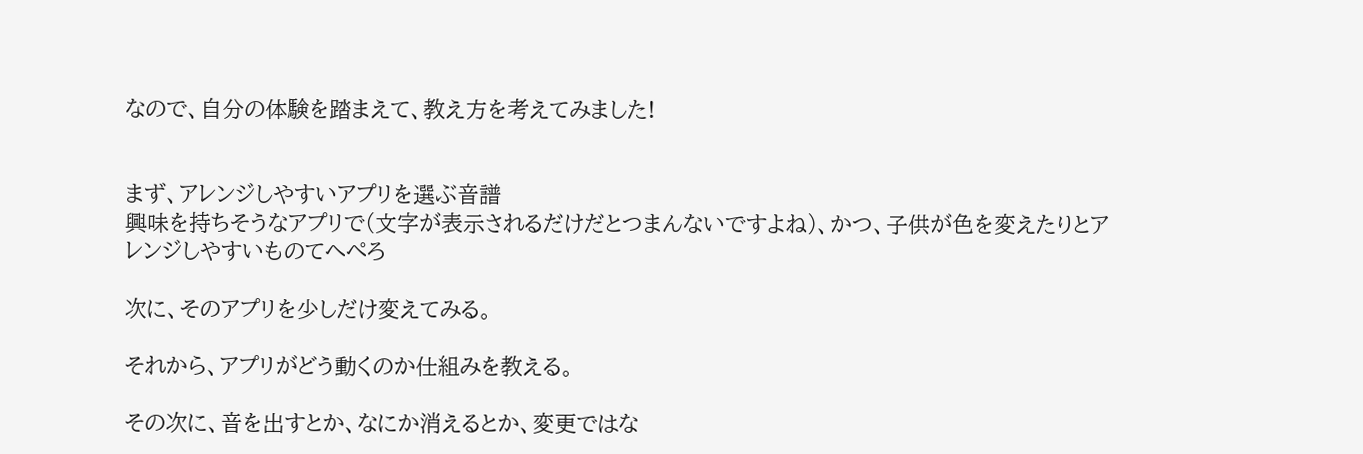なので、自分の体験を踏まえて、教え方を考えてみました!


まず、アレンジしやすいアプリを選ぶ音譜
興味を持ちそうなアプリで(文字が表示されるだけだとつまんないですよね)、かつ、子供が色を変えたりとアレンジしやすいものてへぺろ

次に、そのアプリを少しだけ変えてみる。

それから、アプリがどう動くのか仕組みを教える。

その次に、音を出すとか、なにか消えるとか、変更ではな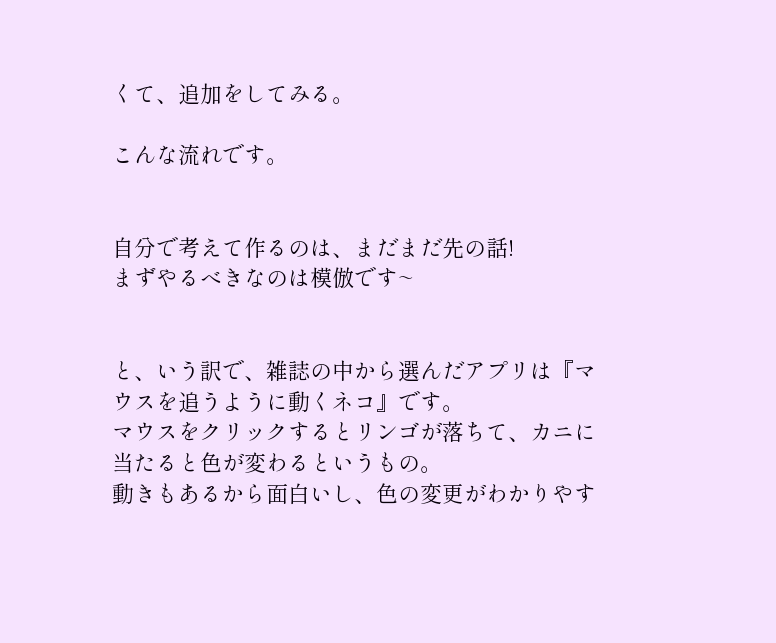くて、追加をしてみる。

こんな流れです。


自分で考えて作るのは、まだまだ先の話!
まずやるべきなのは模倣です~


と、いう訳で、雑誌の中から選んだアプリは『マウスを追うように動くネコ』です。
マウスをクリックするとリンゴが落ちて、カニに当たると色が変わるというもの。
動きもあるから面白いし、色の変更がわかりやす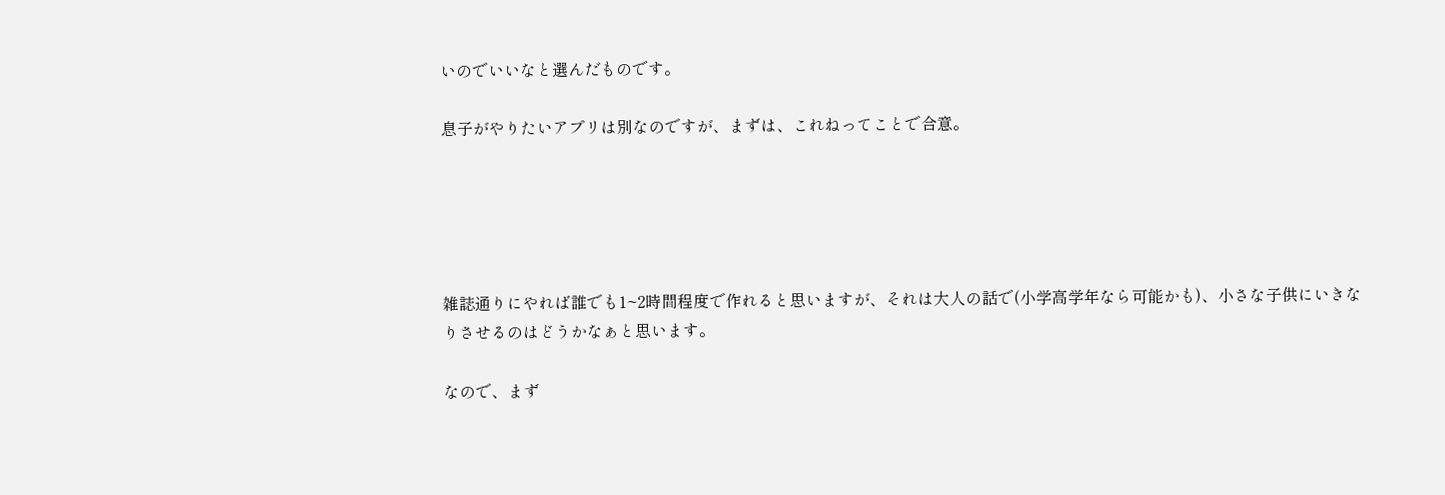いのでいいなと選んだものです。

息子がやりたいアプリは別なのですが、まずは、これねってことで合意。





雑誌通りにやれば誰でも1~2時間程度で作れると思いますが、それは大人の話で(小学高学年なら可能かも)、小さな子供にいきなりさせるのはどうかなぁと思います。

なので、まず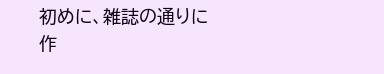初めに、雑誌の通りに作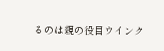るのは親の役目ウインク